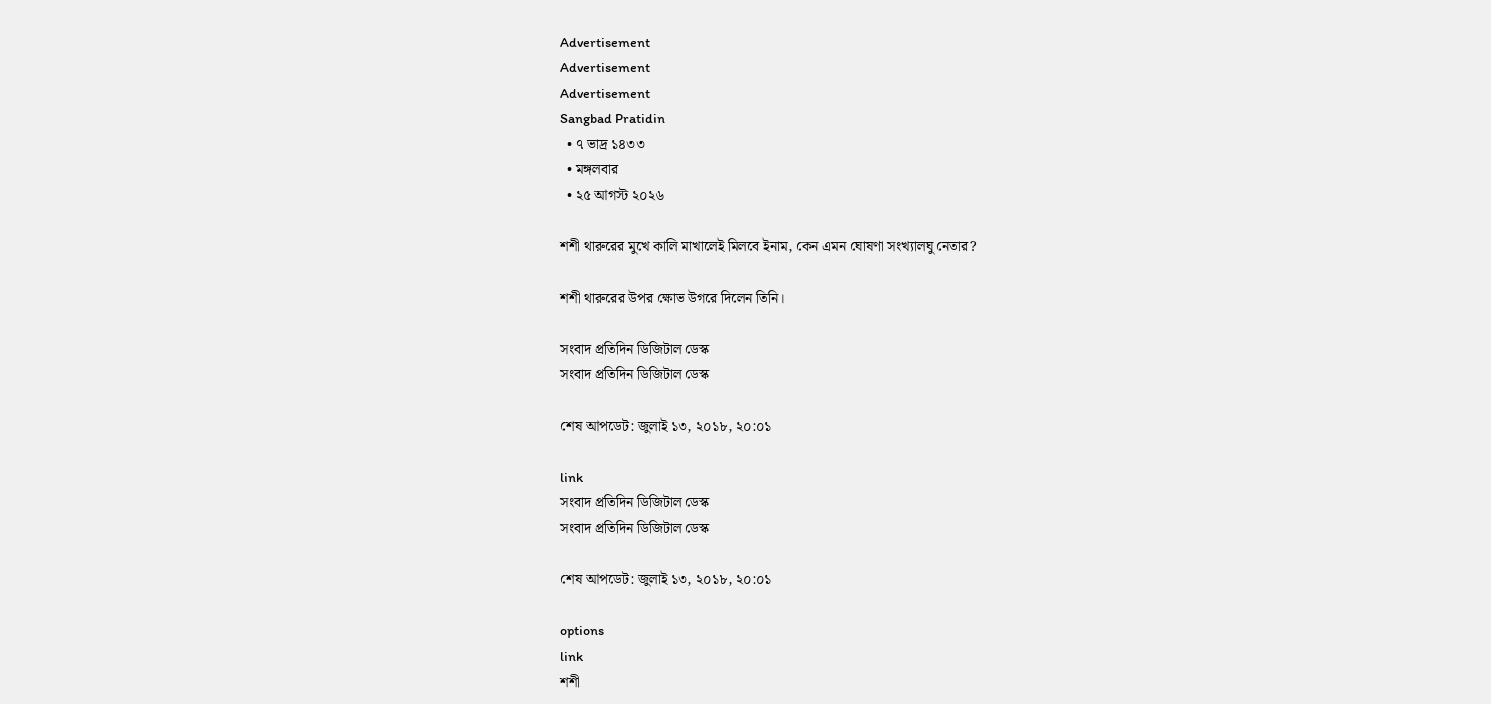Advertisement
Advertisement
Advertisement
Sangbad Pratidin
  • ৭ ভাদ্র ১৪৩৩
  • মঙ্গলবার
  • ২৫ আগস্ট ২০২৬

শশী থারুরের মুখে কালি মাখালেই মিলবে ইনাম, কেন এমন ঘোষণা সংখ্যালঘু নেতার?

শশী থারুরের উপর ক্ষোভ উগরে দিলেন তিনি।

সংবাদ প্রতিদিন ডিজিটাল ডেস্ক
সংবাদ প্রতিদিন ডিজিটাল ডেস্ক

শেষ আপডেট: জুলাই ১৩, ২০১৮, ২০:০১

link
সংবাদ প্রতিদিন ডিজিটাল ডেস্ক
সংবাদ প্রতিদিন ডিজিটাল ডেস্ক

শেষ আপডেট: জুলাই ১৩, ২০১৮, ২০:০১

options
link
শশী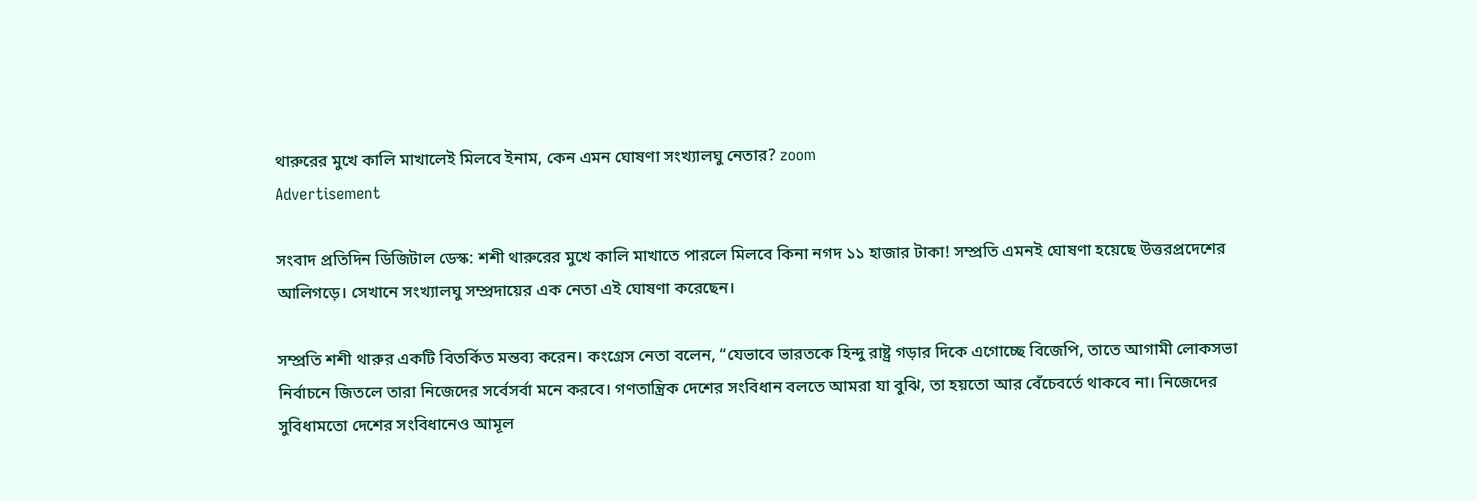থারুরের মুখে কালি মাখালেই মিলবে ইনাম, কেন এমন ঘোষণা সংখ্যালঘু নেতার? zoom
Advertisement

সংবাদ প্রতিদিন ডিজিটাল ডেস্ক: শশী থারুরের মুখে কালি মাখাতে পারলে মিলবে কিনা নগদ ১১ হাজার টাকা! সম্প্রতি এমনই ঘোষণা হয়েছে উত্তরপ্রদেশের আলিগড়ে। সেখানে সংখ্যালঘু সম্প্রদায়ের এক নেতা এই ঘোষণা করেছেন।

সম্প্রতি শশী থারুর একটি বিতর্কিত মন্তব্য করেন। কংগ্রেস নেতা বলেন, “যেভাবে ভারতকে হিন্দু রাষ্ট্র গড়ার দিকে এগোচ্ছে বিজেপি, তাতে আগামী লোকসভা নির্বাচনে জিতলে তারা নিজেদের সর্বেসর্বা মনে করবে। গণতান্ত্রিক দেশের সংবিধান বলতে আমরা যা বুঝি, তা হয়তো আর বেঁচেবর্তে থাকবে না। নিজেদের সুবিধামতো দেশের সংবিধানেও আমূল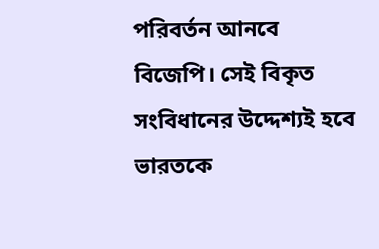পরিবর্তন আনবে বিজেপি। সেই বিকৃত সংবিধানের উদ্দেশ্যই হবে ভারতকে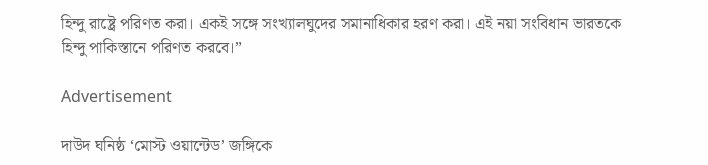হিন্দু রাষ্ট্রে পরিণত করা। একই সঙ্গে সংখ্যালঘুদের সমানাধিকার হরণ করা। এই নয়া সংবিধান ভারতকে হিন্দু পাকিস্তানে পরিণত করবে।”

Advertisement

দাউদ ঘনিষ্ঠ ‘মোস্ট ওয়ান্টেড’ জঙ্গিকে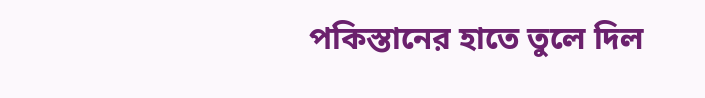পকিস্তানের হাতে তুলে দিল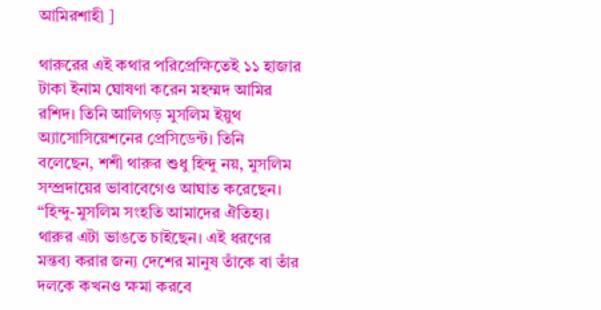আমিরশাহী ]

থারুরের এই কথার পরিপ্রেক্ষিতেই ১১ হাজার টাকা ইনাম ঘোষণা করেন মহম্মদ আমির রশিদ। তিনি আলিগড় মুসলিম ইয়ুথ অ্যাসোসিয়েশনের প্রেসিডেন্ট। তিনি বলেছেন, শশী থারুর শুধু হিন্দু নয়, মুসলিম সম্প্রদায়ের ভাবাবেগেও আঘাত করেছেন। “হিন্দু-মুসলিম সংহতি আমাদের ঐতিহ্য। থারুর এটা ভাঙতে চাইছেন। এই ধরণের মন্তব্য করার জন্য দেশের মানুষ তাঁকে বা তাঁর দলকে কখনও ক্ষমা করবে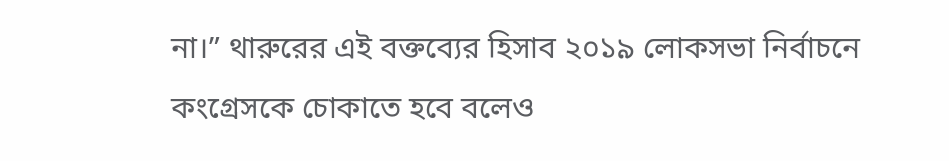না।” থারুরের এই বক্তব্যের হিসাব ২০১৯ লোকসভা নির্বাচনে কংগ্রেসকে চোকাতে হবে বলেও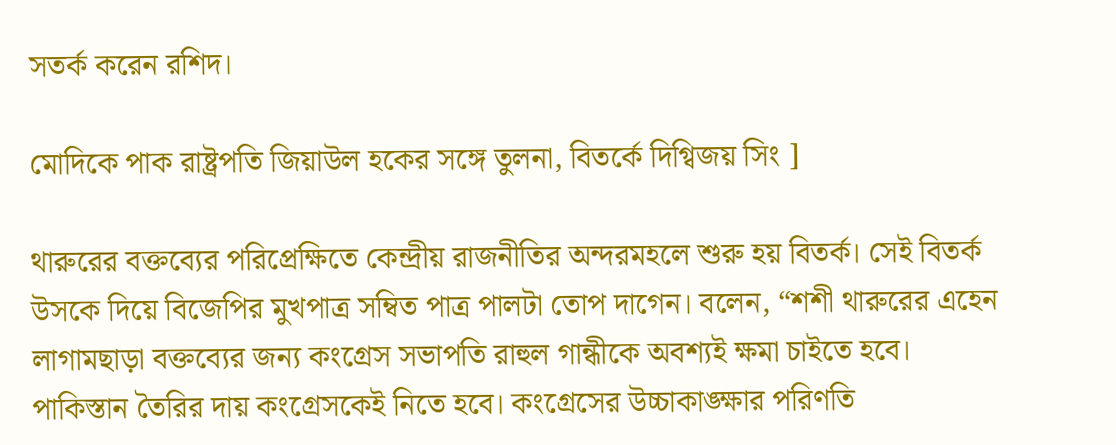সতর্ক করেন রশিদ।

মোদিকে পাক রাষ্ট্রপতি জিয়াউল হকের সঙ্গে তুলনা, বিতর্কে দিগ্বিজয় সিং ]

থারুরের বক্তব্যের পরিপ্রেক্ষিতে কেন্দ্রীয় রাজনীতির অন্দরমহলে শুরু হয় বিতর্ক। সেই বিতর্ক উসকে দিয়ে বিজেপির মুখপাত্র সম্বিত পাত্র পালটা তোপ দাগেন। বলেন, “শশী থারুরের এহেন লাগামছাড়া বক্তব্যের জন্য কংগ্রেস সভাপতি রাহুল গান্ধীকে অবশ্যই ক্ষমা চাইতে হবে। পাকিস্তান তৈরির দায় কংগ্রেসকেই নিতে হবে। কংগ্রেসের উচ্চাকাঙ্ক্ষার পরিণতি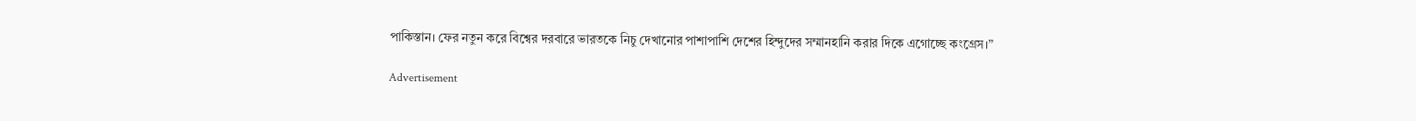পাকিস্তান। ফের নতুন করে বিশ্বের দরবারে ভারতকে নিচু দেখানোর পাশাপাশি দেশের হিন্দুদের সম্মানহানি করার দিকে এগোচ্ছে কংগ্রেস।”

Advertisement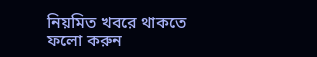নিয়মিত খবরে থাকতে ফলো করুন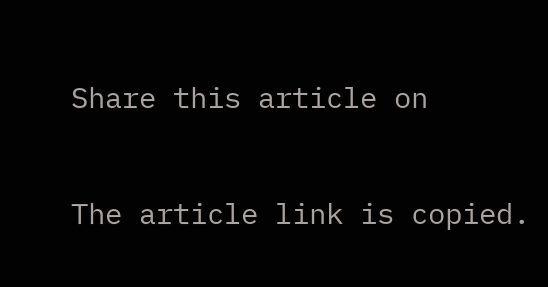Share this article on

The article link is copied.